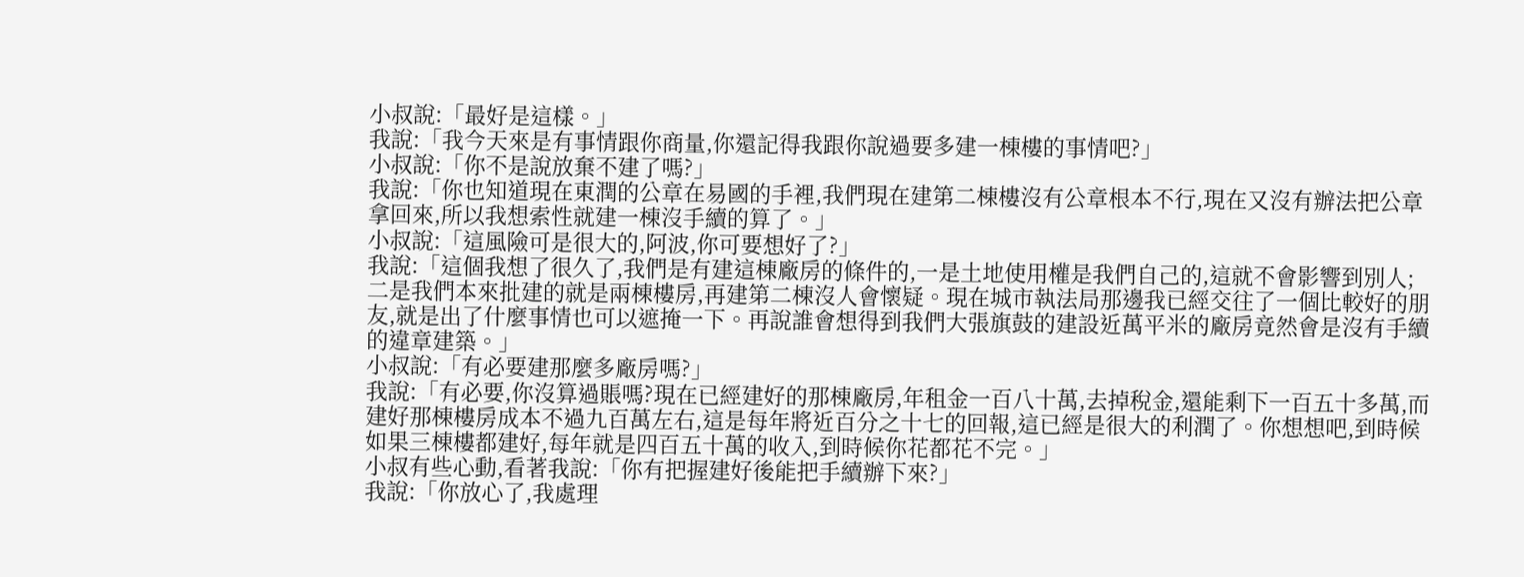小叔說:「最好是這樣。」
我說:「我今天來是有事情跟你商量,你還記得我跟你說過要多建一棟樓的事情吧?」
小叔說:「你不是說放棄不建了嗎?」
我說:「你也知道現在東潤的公章在易國的手裡,我們現在建第二棟樓沒有公章根本不行,現在又沒有辦法把公章拿回來,所以我想索性就建一棟沒手續的算了。」
小叔說:「這風險可是很大的,阿波,你可要想好了?」
我說:「這個我想了很久了,我們是有建這棟廠房的條件的,一是土地使用權是我們自己的,這就不會影響到別人;二是我們本來批建的就是兩棟樓房,再建第二棟沒人會懷疑。現在城市執法局那邊我已經交往了一個比較好的朋友,就是出了什麼事情也可以遮掩一下。再說誰會想得到我們大張旗鼓的建設近萬平米的廠房竟然會是沒有手續的違章建築。」
小叔說:「有必要建那麼多廠房嗎?」
我說:「有必要,你沒算過賬嗎?現在已經建好的那棟廠房,年租金一百八十萬,去掉稅金,還能剩下一百五十多萬,而建好那棟樓房成本不過九百萬左右,這是每年將近百分之十七的回報,這已經是很大的利潤了。你想想吧,到時候如果三棟樓都建好,每年就是四百五十萬的收入,到時候你花都花不完。」
小叔有些心動,看著我說:「你有把握建好後能把手續辦下來?」
我說:「你放心了,我處理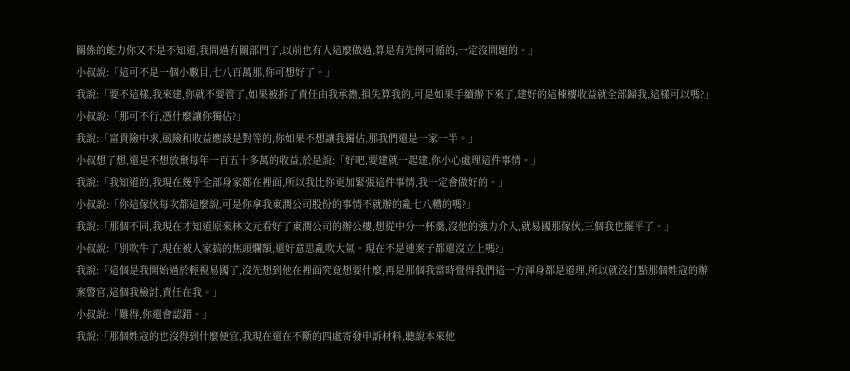關係的能力你又不是不知道,我問過有關部門了,以前也有人這麼做過,算是有先例可循的,一定沒問題的。」
小叔說:「這可不是一個小數目,七八百萬那,你可想好了。」
我說:「要不這樣,我來建,你就不要管了,如果被拆了責任由我承擔,損失算我的,可是如果手續辦下來了,建好的這棟樓收益就全部歸我,這樣可以嗎?」
小叔說:「那可不行,憑什麼讓你獨佔?」
我說:「富貴險中求,風險和收益應該是對等的,你如果不想讓我獨佔,那我們還是一家一半。」
小叔想了想,還是不想放棄每年一百五十多萬的收益,於是說:「好吧,要建就一起建,你小心處理這件事情。」
我說:「我知道的,我現在幾乎全部身家都在裡面,所以我比你更加緊張這件事情,我一定會做好的。」
小叔說:「你這傢伙每次都這麼說,可是你拿我東潤公司股份的事情不就辦的亂七八糟的嗎?」
我說:「那個不同,我現在才知道原來林文元看好了東潤公司的辦公樓,想從中分一杯羹,沒他的強力介入,就易國那傢伙,三個我也擺平了。」
小叔說:「別吹牛了,現在被人家搞的焦頭爛額,還好意思亂吹大氣。現在不是連案子都還沒立上嗎?」
我說:「這個是我開始過於輕視易國了,沒先想到他在裡面究竟想要什麼,再是那個我當時覺得我們這一方渾身都是道理,所以就沒打點那個姓寇的辦案警官,這個我檢討,責任在我。」
小叔說:「難得,你還會認錯。」
我說:「那個姓寇的也沒得到什麼便宜,我現在還在不斷的四處寄發申訴材料,聽說本來他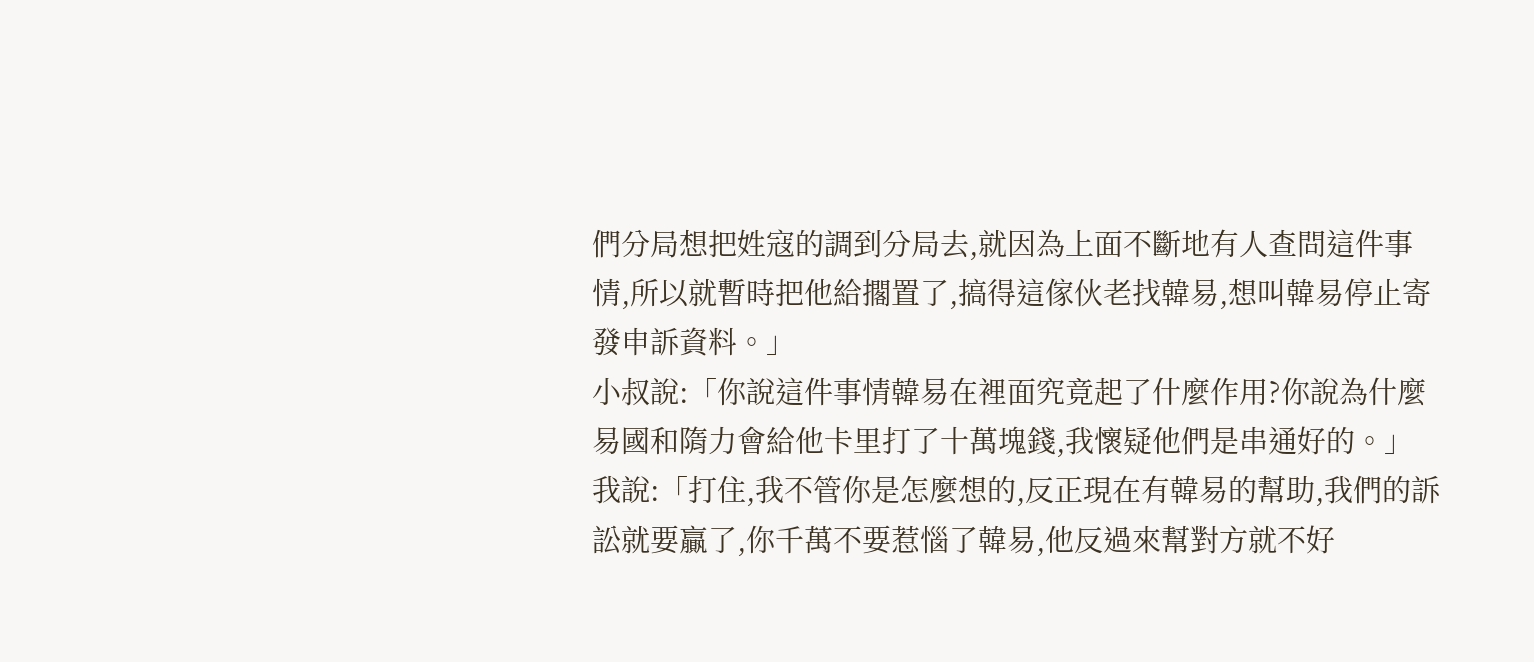們分局想把姓寇的調到分局去,就因為上面不斷地有人查問這件事情,所以就暫時把他給擱置了,搞得這傢伙老找韓易,想叫韓易停止寄發申訴資料。」
小叔說:「你說這件事情韓易在裡面究竟起了什麼作用?你說為什麼易國和隋力會給他卡里打了十萬塊錢,我懷疑他們是串通好的。」
我說:「打住,我不管你是怎麼想的,反正現在有韓易的幫助,我們的訴訟就要贏了,你千萬不要惹惱了韓易,他反過來幫對方就不好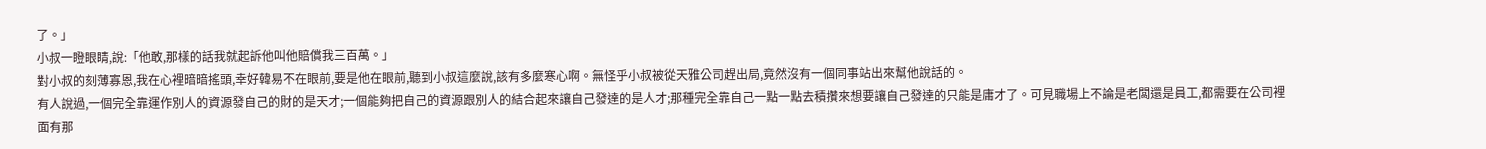了。」
小叔一瞪眼睛,說:「他敢,那樣的話我就起訴他叫他賠償我三百萬。」
對小叔的刻薄寡恩,我在心裡暗暗搖頭,幸好韓易不在眼前,要是他在眼前,聽到小叔這麼說,該有多麼寒心啊。無怪乎小叔被從天雅公司趕出局,竟然沒有一個同事站出來幫他說話的。
有人說過,一個完全靠運作別人的資源發自己的財的是天才;一個能夠把自己的資源跟別人的結合起來讓自己發達的是人才;那種完全靠自己一點一點去積攢來想要讓自己發達的只能是庸才了。可見職場上不論是老闆還是員工,都需要在公司裡面有那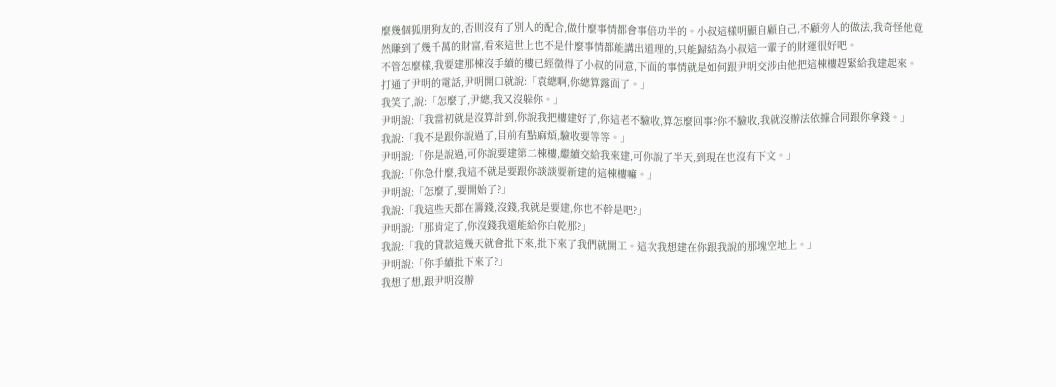麼幾個狐朋狗友的,否則沒有了別人的配合,做什麼事情都會事倍功半的。小叔這樣明顯自顧自己,不顧旁人的做法,我奇怪他竟然賺到了幾千萬的財富,看來這世上也不是什麼事情都能講出道理的,只能歸結為小叔這一輩子的財運很好吧。
不管怎麼樣,我要建那棟沒手續的樓已經徵得了小叔的同意,下面的事情就是如何跟尹明交涉由他把這棟樓趕緊給我建起來。
打通了尹明的電話,尹明開口就說:「袁總啊,你總算露面了。」
我笑了,說:「怎麼了,尹總,我又沒躲你。」
尹明說:「我當初就是沒算計到,你說我把樓建好了,你這老不驗收,算怎麼回事?你不驗收,我就沒辦法依據合同跟你拿錢。」
我說:「我不是跟你說過了,目前有點麻煩,驗收要等等。」
尹明說:「你是說過,可你說要建第二棟樓,繼續交給我來建,可你說了半天,到現在也沒有下文。」
我說:「你急什麼,我這不就是要跟你談談要新建的這棟樓嘛。」
尹明說:「怎麼了,要開始了?」
我說:「我這些天都在籌錢,沒錢,我就是要建,你也不幹是吧?」
尹明說:「那肯定了,你沒錢我還能給你白乾那?」
我說:「我的貸款這幾天就會批下來,批下來了我們就開工。這次我想建在你跟我說的那塊空地上。」
尹明說:「你手續批下來了?」
我想了想,跟尹明沒辦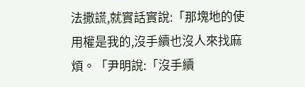法撒謊,就實話實說:「那塊地的使用權是我的,沒手續也沒人來找麻煩。「尹明說:「沒手續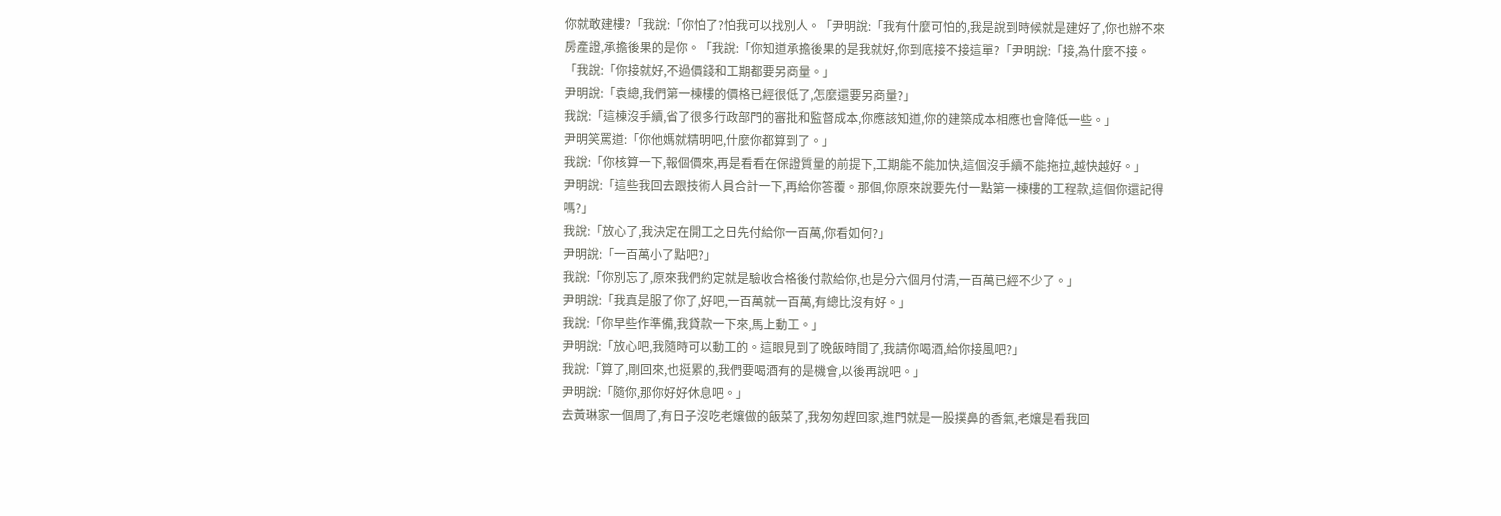你就敢建樓?「我說:「你怕了?怕我可以找別人。「尹明說:「我有什麼可怕的,我是說到時候就是建好了,你也辦不來房產證,承擔後果的是你。「我說:「你知道承擔後果的是我就好,你到底接不接這單?「尹明說:「接,為什麼不接。「我說:「你接就好,不過價錢和工期都要另商量。」
尹明說:「袁總,我們第一棟樓的價格已經很低了,怎麼還要另商量?」
我說:「這棟沒手續,省了很多行政部門的審批和監督成本,你應該知道,你的建築成本相應也會降低一些。」
尹明笑罵道:「你他媽就精明吧,什麼你都算到了。」
我說:「你核算一下,報個價來,再是看看在保證質量的前提下,工期能不能加快,這個沒手續不能拖拉,越快越好。」
尹明說:「這些我回去跟技術人員合計一下,再給你答覆。那個,你原來說要先付一點第一棟樓的工程款,這個你還記得嗎?」
我說:「放心了,我決定在開工之日先付給你一百萬,你看如何?」
尹明說:「一百萬小了點吧?」
我說:「你別忘了,原來我們約定就是驗收合格後付款給你,也是分六個月付清,一百萬已經不少了。」
尹明說:「我真是服了你了,好吧,一百萬就一百萬,有總比沒有好。」
我說:「你早些作準備,我貸款一下來,馬上動工。」
尹明說:「放心吧,我隨時可以動工的。這眼見到了晚飯時間了,我請你喝酒,給你接風吧?」
我說:「算了,剛回來,也挺累的,我們要喝酒有的是機會,以後再說吧。」
尹明說:「隨你,那你好好休息吧。」
去黃琳家一個周了,有日子沒吃老孃做的飯菜了,我匆匆趕回家,進門就是一股撲鼻的香氣,老孃是看我回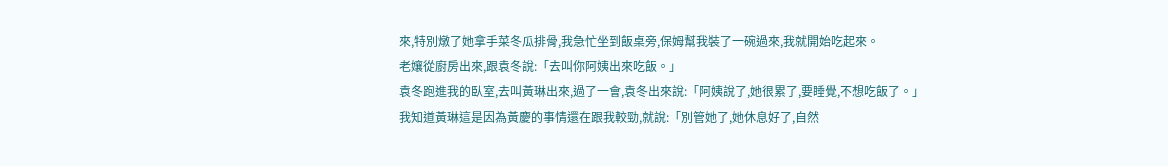來,特別燉了她拿手菜冬瓜排骨,我急忙坐到飯桌旁,保姆幫我裝了一碗過來,我就開始吃起來。
老孃從廚房出來,跟袁冬說:「去叫你阿姨出來吃飯。」
袁冬跑進我的臥室,去叫黃琳出來,過了一會,袁冬出來說:「阿姨說了,她很累了,要睡覺,不想吃飯了。」
我知道黃琳這是因為黃慶的事情還在跟我較勁,就說:「別管她了,她休息好了,自然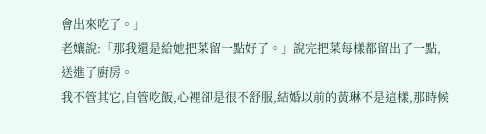會出來吃了。」
老孃說:「那我還是給她把菜留一點好了。」說完把菜每樣都留出了一點,送進了廚房。
我不管其它,自管吃飯,心裡卻是很不舒服,結婚以前的黃琳不是這樣,那時候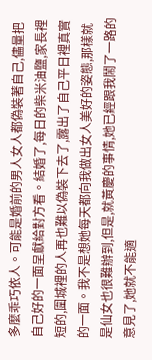多麼乖巧依人。可能是婚前的男人女人都偽裝著自己,儘量把自己好的一面呈獻給對方看。結婚了,每日的柴米油鹽,家長裡短的,圍城裡的人再也難以偽裝下去了,露出了自己平日裡真實的一面。我不是想她每天都向我做出女人美好的姿態,那樣就是仙女也很難辦到,但是,就黃慶的事情,她已經跟我鬧了一路的意見了,她就不能適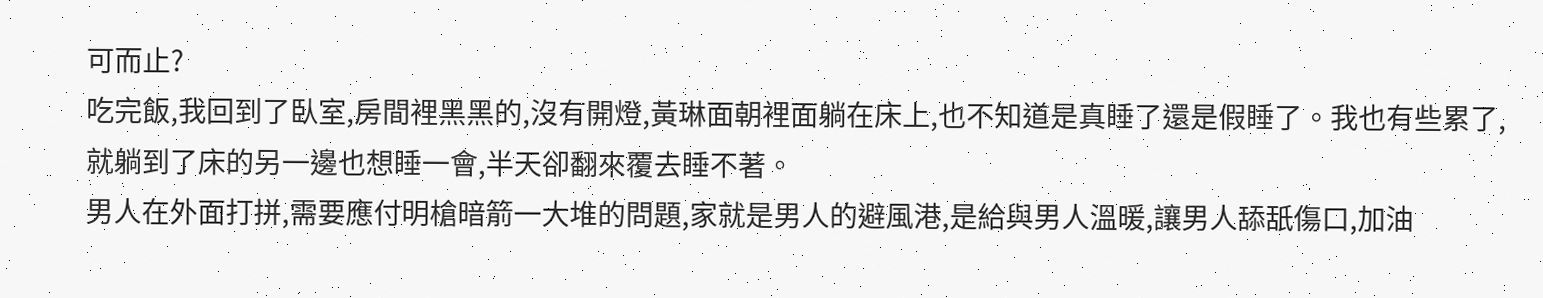可而止?
吃完飯,我回到了臥室,房間裡黑黑的,沒有開燈,黃琳面朝裡面躺在床上,也不知道是真睡了還是假睡了。我也有些累了,就躺到了床的另一邊也想睡一會,半天卻翻來覆去睡不著。
男人在外面打拼,需要應付明槍暗箭一大堆的問題,家就是男人的避風港,是給與男人溫暖,讓男人舔舐傷口,加油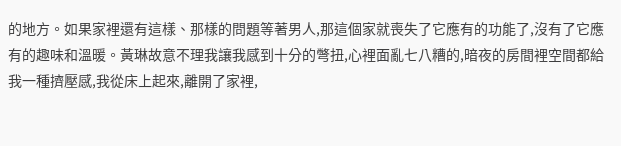的地方。如果家裡還有這樣、那樣的問題等著男人,那這個家就喪失了它應有的功能了,沒有了它應有的趣味和溫暖。黃琳故意不理我讓我感到十分的彆扭,心裡面亂七八糟的,暗夜的房間裡空間都給我一種擠壓感,我從床上起來,離開了家裡,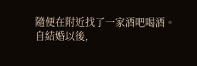隨便在附近找了一家酒吧喝酒。
自結婚以後,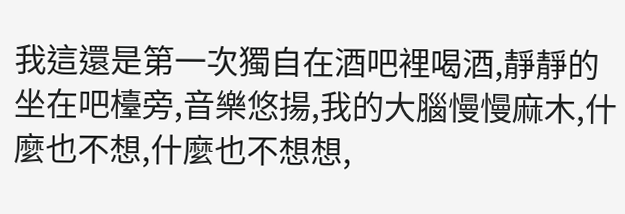我這還是第一次獨自在酒吧裡喝酒,靜靜的坐在吧檯旁,音樂悠揚,我的大腦慢慢麻木,什麼也不想,什麼也不想想,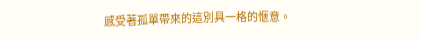感受著孤單帶來的這別具一格的愜意。